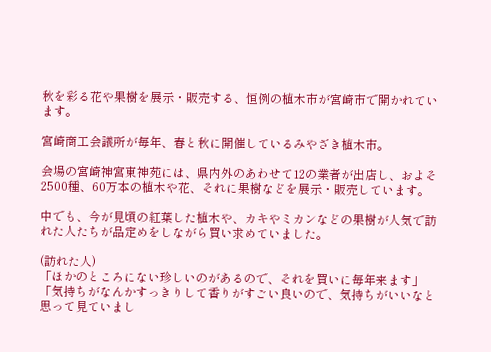秋を彩る花や果樹を展示・販売する、恒例の植木市が宮崎市で開かれています。

宮崎商工会議所が毎年、春と秋に開催しているみやざき植木市。

会場の宮崎神宮東神苑には、県内外のあわせて12の業者が出店し、およそ2500種、60万本の植木や花、それに果樹などを展示・販売しています。

中でも、今が見頃の紅葉した植木や、カキやミカンなどの果樹が人気で訪れた人たちが品定めをしながら買い求めていました。

(訪れた人)
「ほかのところにない珍しいのがあるので、それを買いに毎年来ます」
「気持ちがなんかすっきりして香りがすごい良いので、気持ちがいいなと思って見ていまし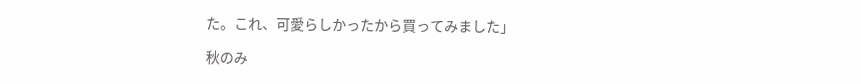た。これ、可愛らしかったから買ってみました」

秋のみ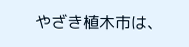やざき植木市は、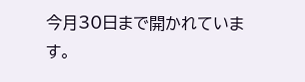今月30日まで開かれています。